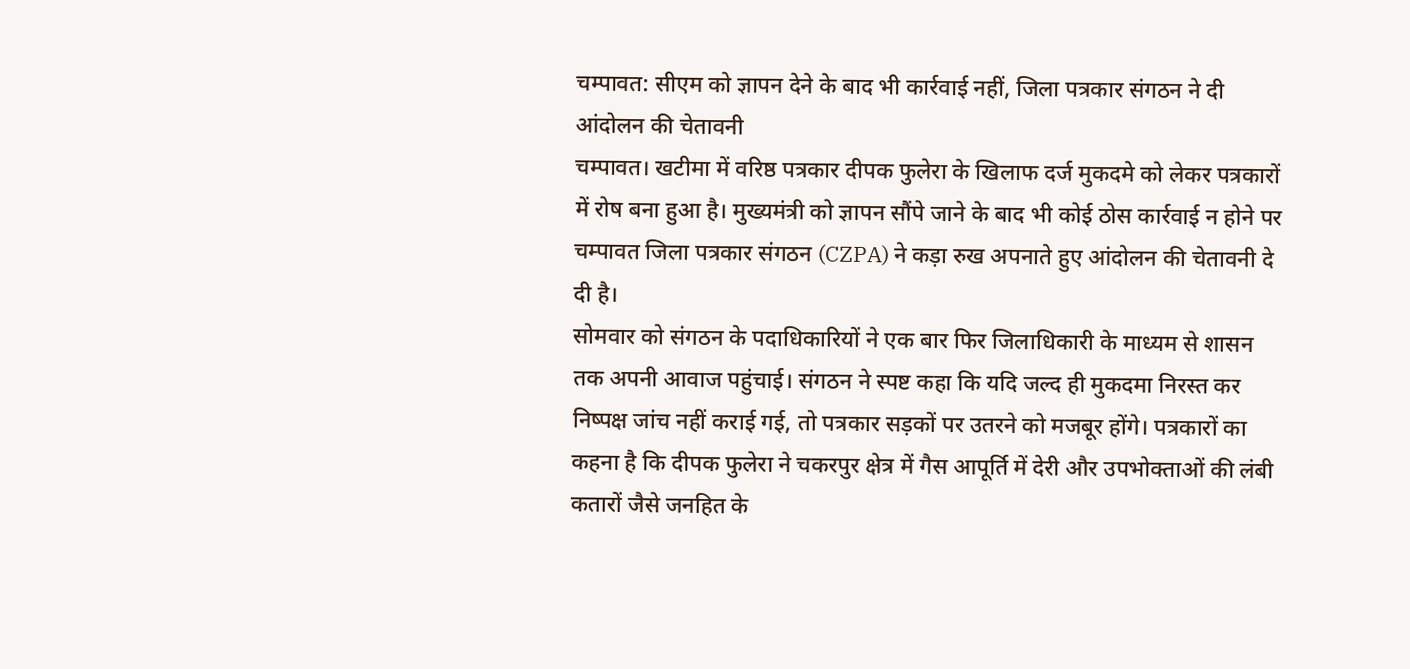चम्पावत: सीएम को ज्ञापन देने के बाद भी कार्रवाई नहीं, जिला पत्रकार संगठन ने दी आंदोलन की चेतावनी
चम्पावत। खटीमा में वरिष्ठ पत्रकार दीपक फुलेरा के खिलाफ दर्ज मुकदमे को लेकर पत्रकारों में रोष बना हुआ है। मुख्यमंत्री को ज्ञापन सौंपे जाने के बाद भी कोई ठोस कार्रवाई न होने पर चम्पावत जिला पत्रकार संगठन (CZPA) ने कड़ा रुख अपनाते हुए आंदोलन की चेतावनी दे दी है।
सोमवार को संगठन के पदाधिकारियों ने एक बार फिर जिलाधिकारी के माध्यम से शासन तक अपनी आवाज पहुंचाई। संगठन ने स्पष्ट कहा कि यदि जल्द ही मुकदमा निरस्त कर निष्पक्ष जांच नहीं कराई गई, तो पत्रकार सड़कों पर उतरने को मजबूर होंगे। पत्रकारों का कहना है कि दीपक फुलेरा ने चकरपुर क्षेत्र में गैस आपूर्ति में देरी और उपभोक्ताओं की लंबी कतारों जैसे जनहित के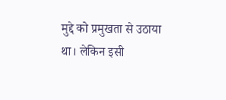मुद्दे को प्रमुखता से उठाया था। लेकिन इसी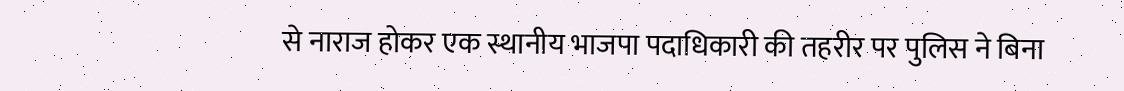से नाराज होकर एक स्थानीय भाजपा पदाधिकारी की तहरीर पर पुलिस ने बिना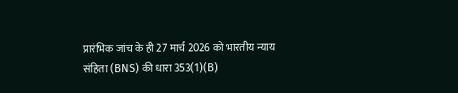प्रारंभिक जांच के ही 27 मार्च 2026 को भारतीय न्याय संहिता (BNS) की धारा 353(1)(B)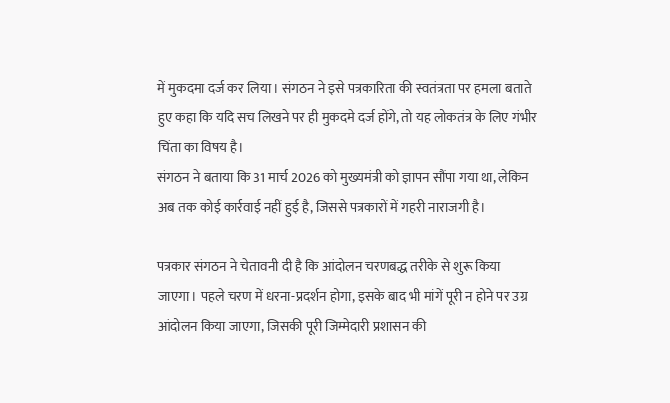में मुकदमा दर्ज कर लिया। संगठन ने इसे पत्रकारिता की स्वतंत्रता पर हमला बताते हुए कहा कि यदि सच लिखने पर ही मुकदमे दर्ज होंगे, तो यह लोकतंत्र के लिए गंभीर चिंता का विषय है।
संगठन ने बताया कि 31 मार्च 2026 को मुख्यमंत्री को ज्ञापन सौंपा गया था, लेकिन अब तक कोई कार्रवाई नहीं हुई है, जिससे पत्रकारों में गहरी नाराजगी है।

पत्रकार संगठन ने चेतावनी दी है कि आंदोलन चरणबद्ध तरीके से शुरू किया जाएगा। पहले चरण में धरना-प्रदर्शन होगा, इसके बाद भी मांगें पूरी न होने पर उग्र आंदोलन किया जाएगा, जिसकी पूरी जिम्मेदारी प्रशासन की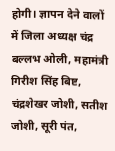होगी। ज्ञापन देने वालों में जिला अध्यक्ष चंद्र बल्लभ ओली, महामंत्री गिरीश सिंह बिष्ट, चंद्रशेखर जोशी, सतीश जोशी, सूरी पंत,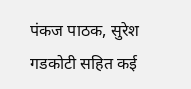पंकज पाठक, सुरेश गडकोटी सहित कई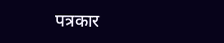पत्रकार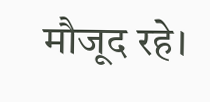मौजूद रहे।